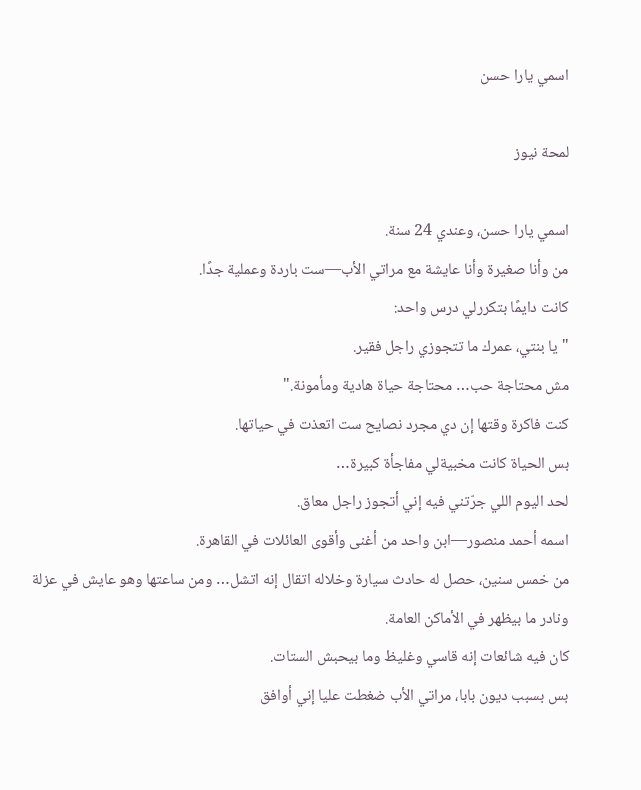اسمي يارا حسن

لمحة نيوز

اسمي يارا حسن، وعندي 24 سنة.
من وأنا صغيرة وأنا عايشة مع مراتي الأب—ست باردة وعملية جدًا.
كانت دايمًا بتكررلي درس واحد:
"يا بنتي، عمرك ما تتجوزي راجل فقير.
مش محتاجة حب… محتاجة حياة هادية ومأمونة."
كنت فاكرة وقتها إن دي مجرد نصايح ست اتعذت في حياتها.
بس الحياة كانت مخبيةلي مفاجأة كبيرة…
لحد اليوم اللي جرّتني فيه إني أتجوز راجل معاق.
اسمه أحمد منصور—ابن واحد من أغنى وأقوى العائلات في القاهرة.
من خمس سنين، حصل له حادث سيارة وخلاله اتقال إنه اتشل… ومن ساعتها وهو عايش في عزلة ونادر ما بيظهر في الأماكن العامة.
كان فيه شائعات إنه قاسي وغليظ وما بيحبش الستات.
بس بسبب ديون بابا، مراتي الأب ضغطت عليا إني أوافق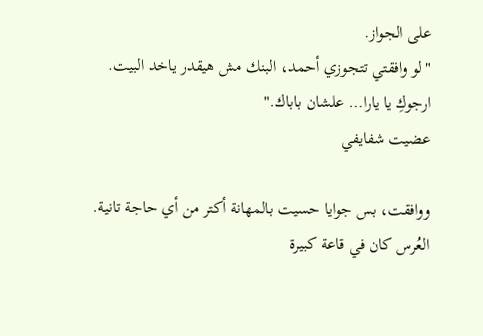على الجواز.
"لو وافقتي تتجوزي أحمد، البنك مش هيقدر ياخد البيت.
ارجوكِ يا يارا… علشان باباك."
عضيت شفايفي

ووافقت، بس جوايا حسيت بالمهانة أكتر من أي حاجة تانية.
العُرس كان في قاعة كبيرة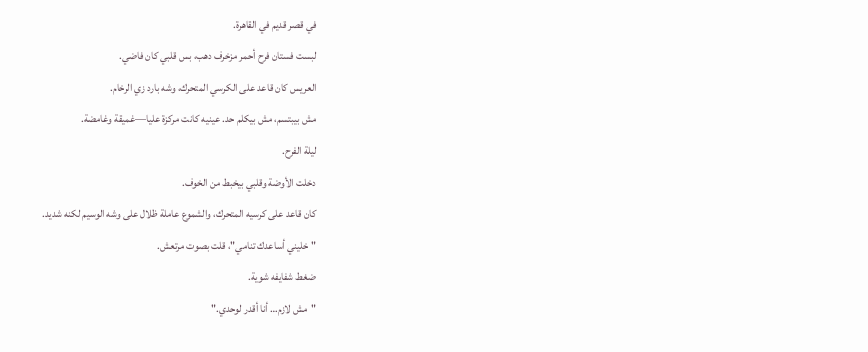في قصر قديم في القاهرة.
لبست فستان فرح أحمر مزخرف دهب، بس قلبي كان فاضي.
العريس كان قاعد على الكرسي المتحرك، وشه بارد زي الرخام.
مش بيبتسم، مش بيكلم حد. عينيه كانت مركزة عليا—غميقة وغامضة.
ليلة الفرح.
دخلت الأوضة وقلبي بيخبط من الخوف.
كان قاعد على كرسيه المتحرك، والشموع عاملة ظلال على وشه الوسيم لكنه شديد.
"خليني أساعدك تنامي"، قلت بصوت مرتعش.
ضغط شفايفه شوية.
"مش لازم… أنا أقدر لوحدي."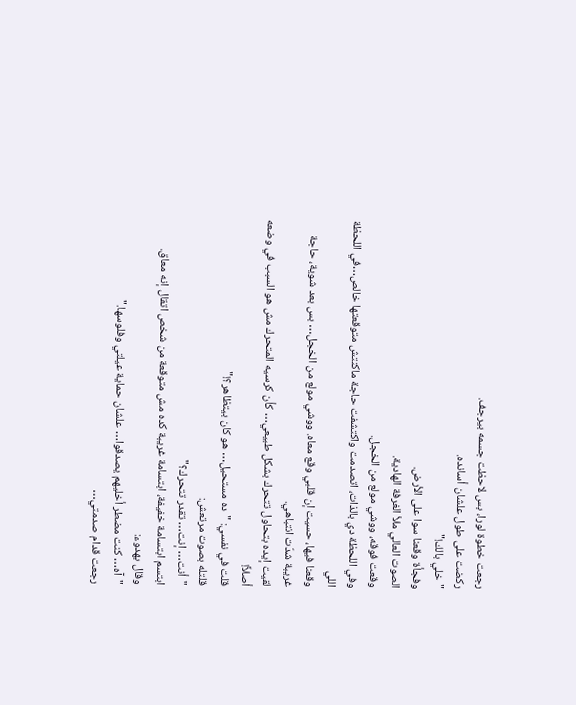رجعت خطوة لورا، بس لاحظت جسمه بيرجف.
ركضت على طول علشان أسانده.
"خلي بالك!"
وفجأة وقعنا سوا على الأرض.
الصوت العالي ملأ الغرفة الهادية.
وقعت فوقه، ووشي مولع من الخجل.
وفي اللحظة دي بالذات، اتصدمت واكتشفت حاجة ماكنتش متوقعتها خالص…في اللحظة اللي
وقعنا فيها، حسيت إن قلبي وقع معاه. ووشي مولع من الخجل… بس بعد شوية، حاجة غريبة شدّت انتباهي.
لقيت إيده بتحاول تتحرك بشكل طبيعي… كأن كرسيه المتحرك مش هو السبب في وضعه أصلاً!
قلت في نفسي: "ده مستحيل… هو كان بيتظاهر؟!"
قلتله بصوت مرتعش:
"أنت… إنت… تقدر تتحرك؟"
ابتسم ابتسامة خفيفة، ابتسامة غريبة كده مش متوقعة من شخص اتقال إنه معاق.
وقال بهدوء:
"آه… كنت مضطر أخليهم يصدقوا… علشان حماية عيلتي وفلوسها."
رجعت قدام صدمتي…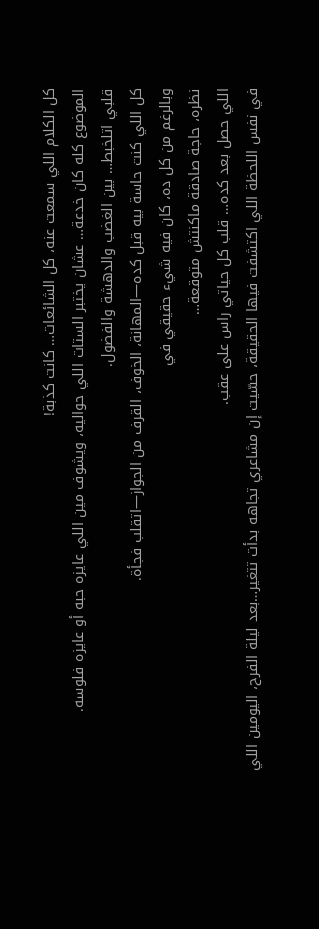كل الكلام اللي سمعت عنه، كل الشائعات… كانت كذبة!
الموضوع كله كان خدعة… عشان يختبر الستات اللي حواليه، ويشوف مين اللي عايزه حبه أو عايزه فلوسه.
قلبي اتلخبط… بين الغضب والدهشة والفضول.
كل اللي كنت حاسة بيه قبل كده—المهانة، الخوف، القرف من الجواز—اتقلب فجأة.
وبالرغم من كل ده، كان فيه شيء حقيقي في
نظره، حاجة صادقة ماكنتش متوقعة…
اللي حصل بعد كده… قلب كل حياتي راس على عقب.
في نفس اللحظة اللي اكتشفت فيها الحقيقة، حسّيت إن مشاعري تجاهه بدأت تتغير…بعد ليلة الفرح، اليومين اللي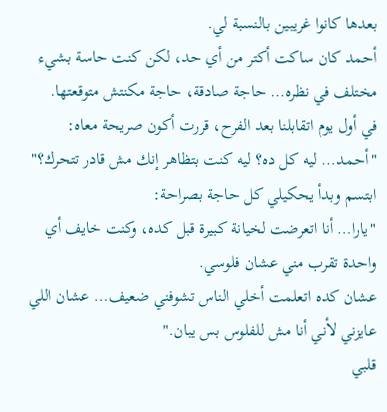بعدها كانوا غريبين بالنسبة لي.
أحمد كان ساكت أكتر من أي حد، لكن كنت حاسة بشيء مختلف في نظره… حاجة صادقة، حاجة مكنتش متوقعتها.
في أول يوم اتقابلنا بعد الفرح، قررت أكون صريحة معاه:
"أحمد… ليه كل ده؟ ليه كنت بتظاهر إنك مش قادر تتحرك؟"
ابتسم وبدأ يحكيلي كل حاجة بصراحة:
"يارا… أنا اتعرضت لخيانة كبيرة قبل كده، وكنت خايف أي واحدة تقرب مني عشان فلوسي.
عشان كده اتعلمت أخلي الناس تشوفني ضعيف… عشان اللي عايزني لأني أنا مش للفلوس بس يبان."
قلبي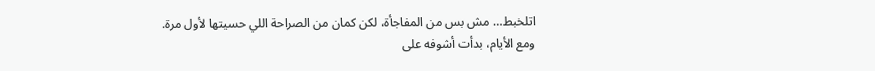اتلخبط… مش بس من المفاجأة، لكن كمان من الصراحة اللي حسيتها لأول مرة.
ومع الأيام، بدأت أشوفه على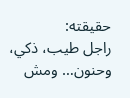حقيقته:
راجل طيب، ذكي، وحنون… ومش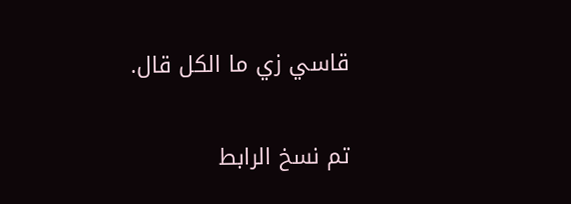قاسي زي ما الكل قال.

تم نسخ الرابط